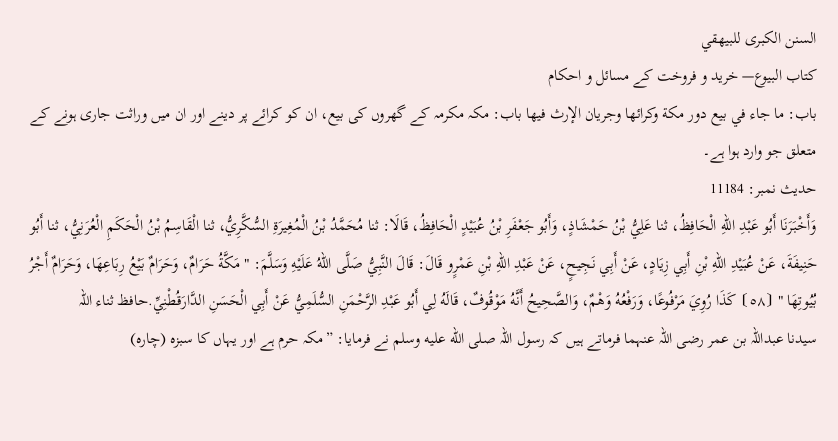السنن الكبرى للبيهقي
كتاب البيوع— خرید و فروخت کے مسائل و احکام
باب: ما جاء في بيع دور مكة وكرائها وجريان الإرث فيها باب: مکہ مکرمہ کے گھروں کی بیع، ان کو کرائے پر دینے اور ان میں وراثت جاری ہونے کے متعلق جو وارد ہوا ہے۔
حدیث نمبر: 11184
وَأَخْبَرَنَا أَبُو عَبْدِ اللهِ الْحَافِظُ، ثنا عَلِيُّ بْنُ حَمْشَاذٍ، وَأَبُو جَعْفَرِ بْنُ عُبَيْدٍ الْحَافِظُ، قَالَا: ثنا مُحَمَّدُ بْنُ الْمُغِيرَةِ السُّكَّرِيُّ، ثنا الْقَاسِمُ بْنُ الْحَكَمِ الْعُرَنِيُّ، ثنا أَبُو حَنِيفَةَ، عَنْ عُبَيْدِ اللهِ بْنِ أَبِي زِيَادٍ، عَنْ أَبِي نَجِيحٍ، عَنْ عَبْدِ اللهِ بْنِ عَمْرٍو قَالَ: قَالَ النَّبِيُّ صَلَّى اللهُ عَلَيْهِ وَسَلَّمَ: " مَكَّةُ حَرَامٌ، وَحَرَامٌ بَيْعُ رِبَاعِهَا، وَحَرَامٌ أَجْرُ بُيُوتِهَا " ⦗٥٨⦘ كَذَا رُوِيَ مَرْفُوعًا، وَرَفْعُهُ وَهْمٌ، وَالصَّحِيحُ أَنَّهُ مَوْقُوفٌ، قَالَهُ لِي أَبُو عَبْدِ الرَّحْمَنِ السُّلَمِيُّ عَنْ أَبِي الْحَسَنِ الدَّارَقُطْنِيِّ.حافظ ثناء اللہ
سیدنا عبداللہ بن عمر رضی اللہ عنہما فرماتے ہیں کہ رسول اللہ صلى الله عليه وسلم نے فرمایا: ”مکہ حرم ہے اور یہاں کا سبزہ (چارہ)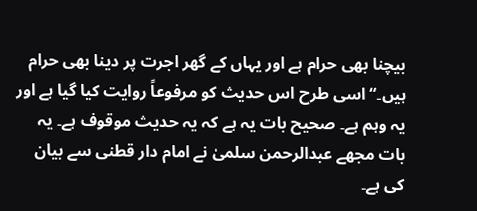بیچنا بھی حرام ہے اور یہاں کے گھر اجرت پر دینا بھی حرام ہیں۔“ اسی طرح اس حدیث کو مرفوعاً روایت کیا گیا ہے اور یہ وہم ہے۔ صحیح بات یہ ہے کہ یہ حدیث موقوف ہے۔ یہ بات مجھے عبدالرحمن سلمیٰ نے امام دار قطنی سے بیان کی ہے۔